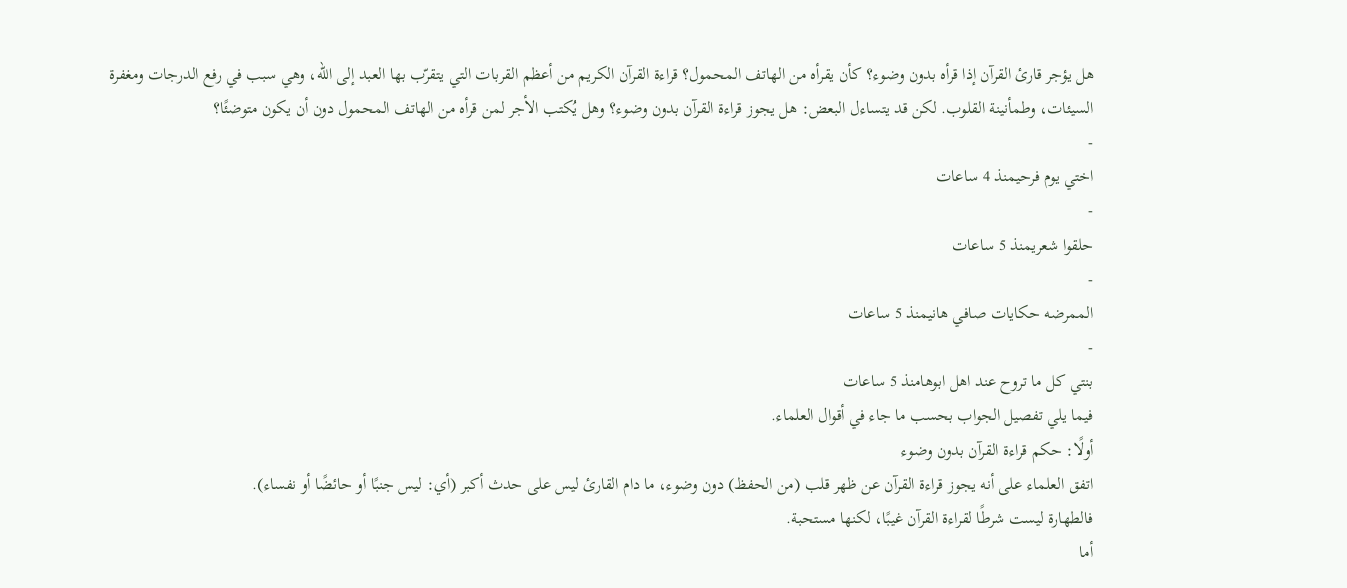هل يؤجر قارئ القرآن إذا قرأه بدون وضوء؟ كأن يقرأه من الهاتف المحمول؟ قراءة القرآن الكريم من أعظم القربات التي يتقرّب بها العبد إلى الله، وهي سبب في رفع الدرجات ومغفرة السيئات، وطمأنينة القلوب. لكن قد يتساءل البعض: هل يجوز قراءة القرآن بدون وضوء؟ وهل يُكتب الأجر لمن قرأه من الهاتف المحمول دون أن يكون متوضئًا؟
-
اختي يوم فرحيمنذ 4 ساعات
-
حلقوا شعريمنذ 5 ساعات
-
الممرضه حكايات صافي هانيمنذ 5 ساعات
-
بنتي كل ما تروح عند اهل ابوهامنذ 5 ساعات
فيما يلي تفصيل الجواب بحسب ما جاء في أقوال العلماء.
أولًا: حكم قراءة القرآن بدون وضوء
اتفق العلماء على أنه يجوز قراءة القرآن عن ظهر قلب (من الحفظ) دون وضوء، ما دام القارئ ليس على حدث أكبر (أي: ليس جنبًا أو حائضًا أو نفساء).
فالطهارة ليست شرطًا لقراءة القرآن غيبًا، لكنها مستحبة.
أما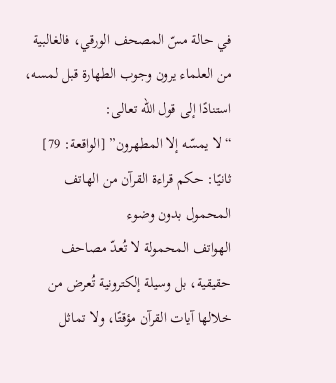في حالة مسّ المصحف الورقي، فالغالبية من العلماء يرون وجوب الطهارة قبل لمسه، استنادًا إلى قول الله تعالى:
“لا يمسّه إلا المطهرون” [الواقعة: 79]
ثانيًا: حكم قراءة القرآن من الهاتف المحمول بدون وضوء
الهواتف المحمولة لا تُعدّ مصاحف حقيقية، بل وسيلة إلكترونية تُعرض من خلالها آيات القرآن مؤقتًا، ولا تماثل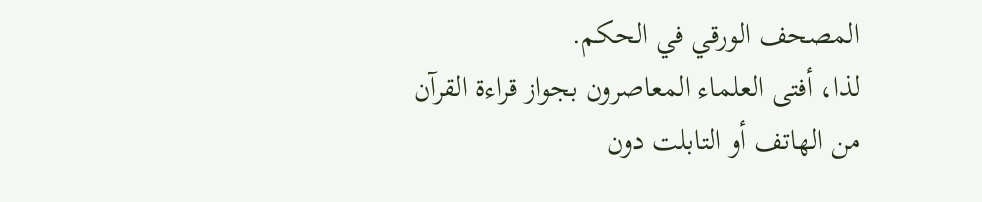المصحف الورقي في الحكم.
لذا، أفتى العلماء المعاصرون بجواز قراءة القرآن من الهاتف أو التابلت دون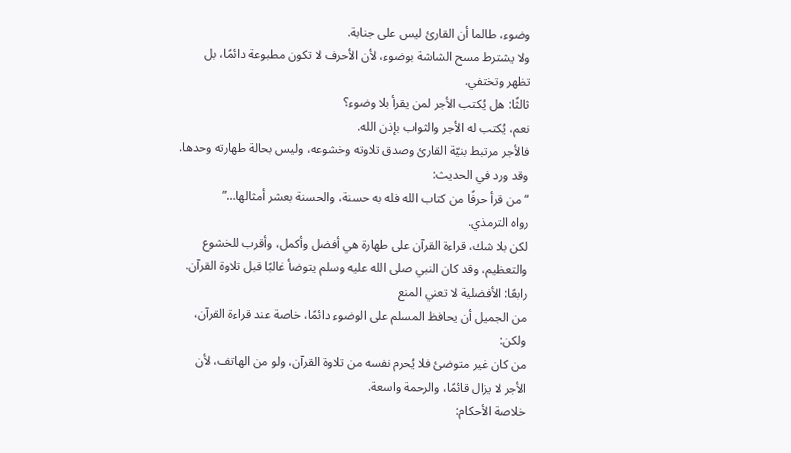وضوء، طالما أن القارئ ليس على جنابة.
ولا يشترط مسح الشاشة بوضوء، لأن الأحرف لا تكون مطبوعة دائمًا، بل تظهر وتختفي.
ثالثًا: هل يُكتب الأجر لمن يقرأ بلا وضوء؟
نعم، يُكتب له الأجر والثواب بإذن الله.
فالأجر مرتبط بنيّة القارئ وصدق تلاوته وخشوعه، وليس بحالة طهارته وحدها. وقد ورد في الحديث:
“من قرأ حرفًا من كتاب الله فله به حسنة، والحسنة بعشر أمثالها…”
رواه الترمذي.
لكن بلا شك، قراءة القرآن على طهارة هي أفضل وأكمل، وأقرب للخشوع والتعظيم، وقد كان النبي صلى الله عليه وسلم يتوضأ غالبًا قبل تلاوة القرآن.
رابعًا: الأفضلية لا تعني المنع
من الجميل أن يحافظ المسلم على الوضوء دائمًا، خاصة عند قراءة القرآن، ولكن:
من كان غير متوضئ فلا يُحرم نفسه من تلاوة القرآن، ولو من الهاتف، لأن الأجر لا يزال قائمًا، والرحمة واسعة.
خلاصة الأحكام: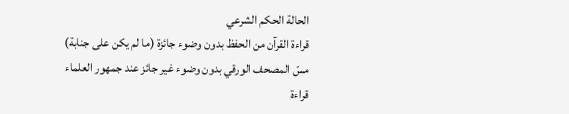الحالة الحكم الشرعي
قراءة القرآن من الحفظ بدون وضوء جائزة (ما لم يكن على جنابة)
مسّ المصحف الورقي بدون وضوء غير جائز عند جمهور العلماء
قراءة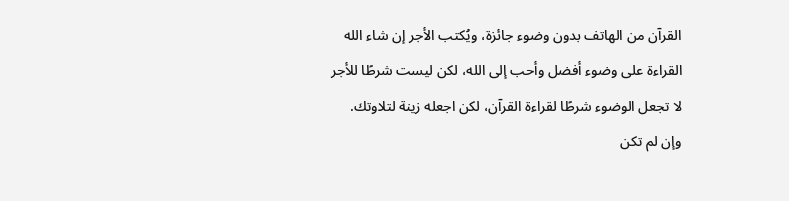القرآن من الهاتف بدون وضوء جائزة، ويُكتب الأجر إن شاء الله
القراءة على وضوء أفضل وأحب إلى الله، لكن ليست شرطًا للأجر
لا تجعل الوضوء شرطًا لقراءة القرآن، لكن اجعله زينة لتلاوتك.
وإن لم تكن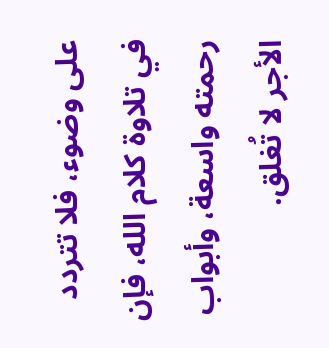على وضوء، فلا تتردد في تلاوة كلام الله، فإن رحمته واسعة، وأبواب الأجر لا تُغلق.